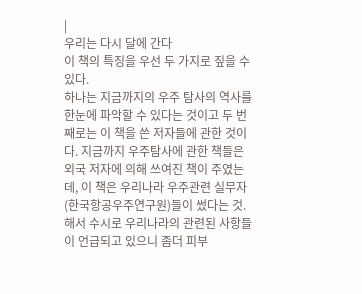|
우리는 다시 달에 간다
이 책의 특징을 우선 두 가지로 짚을 수 있다.
하나는 지금까지의 우주 탐사의 역사를 한눈에 파악할 수 있다는 것이고 두 번째로는 이 책을 쓴 저자들에 관한 것이다. 지금까지 우주탐사에 관한 책들은 외국 저자에 의해 쓰여진 책이 주였는데, 이 책은 우리나라 우주관련 실무자(한국항공우주연구원)들이 썼다는 것. 해서 수시로 우리나라의 관련된 사항들이 언급되고 있으니 좀더 피부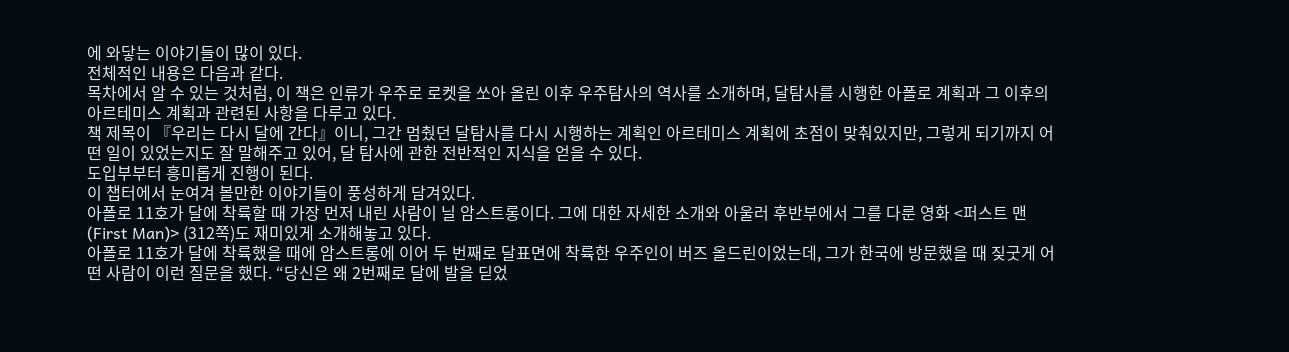에 와닿는 이야기들이 많이 있다.
전체적인 내용은 다음과 같다.
목차에서 알 수 있는 것처럼, 이 책은 인류가 우주로 로켓을 쏘아 올린 이후 우주탐사의 역사를 소개하며, 달탐사를 시행한 아폴로 계획과 그 이후의 아르테미스 계획과 관련된 사항을 다루고 있다.
책 제목이 『우리는 다시 달에 간다』이니, 그간 멈췄던 달탐사를 다시 시행하는 계획인 아르테미스 계획에 초점이 맞춰있지만, 그렇게 되기까지 어떤 일이 있었는지도 잘 말해주고 있어, 달 탐사에 관한 전반적인 지식을 얻을 수 있다.
도입부부터 흥미롭게 진행이 된다.
이 챕터에서 눈여겨 볼만한 이야기들이 풍성하게 담겨있다.
아폴로 11호가 달에 착륙할 때 가장 먼저 내린 사람이 닐 암스트롱이다. 그에 대한 자세한 소개와 아울러 후반부에서 그를 다룬 영화 <퍼스트 맨(First Man)> (312쪽)도 재미있게 소개해놓고 있다.
아폴로 11호가 달에 착륙했을 때에 암스트롱에 이어 두 번째로 달표면에 착륙한 우주인이 버즈 올드린이었는데, 그가 한국에 방문했을 때 짖굿게 어떤 사람이 이런 질문을 했다. “당신은 왜 2번째로 달에 발을 딛었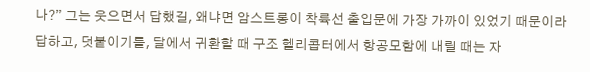나?” 그는 웃으면서 답했길, 왜냐면 암스트롱이 착륙선 출입문에 가장 가까이 있었기 때문이라 답하고, 덧붙이기를, 달에서 귀환할 때 구조 헬리콥터에서 항공모함에 내릴 때는 자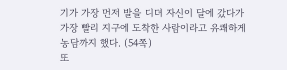기가 가장 먼저 발을 디뎌 자신이 달에 갔다가 가장 빨리 지구에 도착한 사람이라고 유쾌하게 농담까지 했다. (54쪽)
또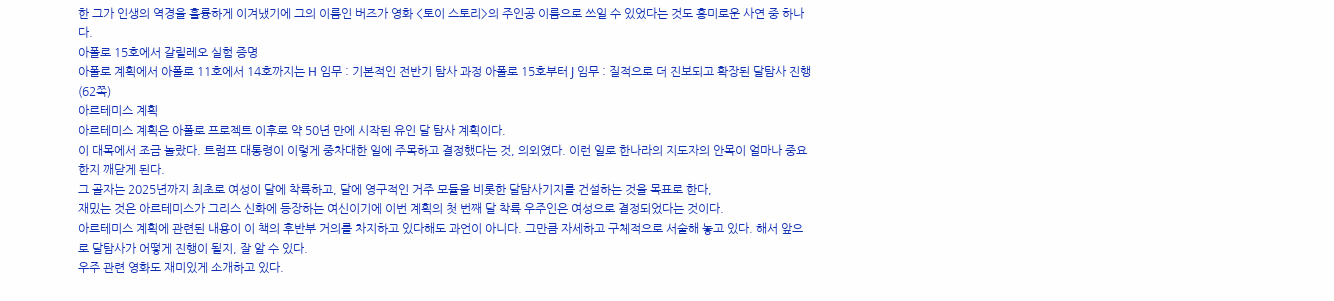한 그가 인생의 역경을 훌륭하게 이겨냈기에 그의 이름인 버즈가 영화 <토이 스토리>의 주인공 이름으로 쓰일 수 있었다는 것도 흥미로운 사연 중 하나다.
아폴로 15호에서 갈릴레오 실험 증명
아폴로 계획에서 아폴로 11호에서 14호까지는 H 임무 : 기본적인 전반기 탐사 과정 아폴로 15호부터 J 임무 : 질적으로 더 진보되고 확장된 달탐사 진행 (62쪽)
아르테미스 계획
아르테미스 계획은 아폴로 프로젝트 이후로 약 50년 만에 시작된 유인 달 탐사 계획이다.
이 대목에서 조금 놀랐다. 트럼프 대통령이 이렇게 중차대한 일에 주목하고 결정했다는 것, 의외였다. 이런 일로 한나라의 지도자의 안목이 얼마나 중요한지 깨닫게 된다.
그 골자는 2025년까지 최초로 여성이 달에 착륙하고, 달에 영구적인 거주 모듈을 비롯한 달탐사기지를 건설하는 것을 목표로 한다,
재밌는 것은 아르테미스가 그리스 신화에 등장하는 여신이기에 이번 계획의 첫 번째 달 착륙 우주인은 여성으로 결정되었다는 것이다.
아르테미스 계획에 관련된 내용이 이 책의 후반부 거의를 차지하고 있다해도 과언이 아니다. 그만큼 자세하고 구체적으로 서술해 놓고 있다. 해서 앞으로 달탐사가 어떻게 진행이 될지, 잘 알 수 있다.
우주 관련 영화도 재미있게 소개하고 있다.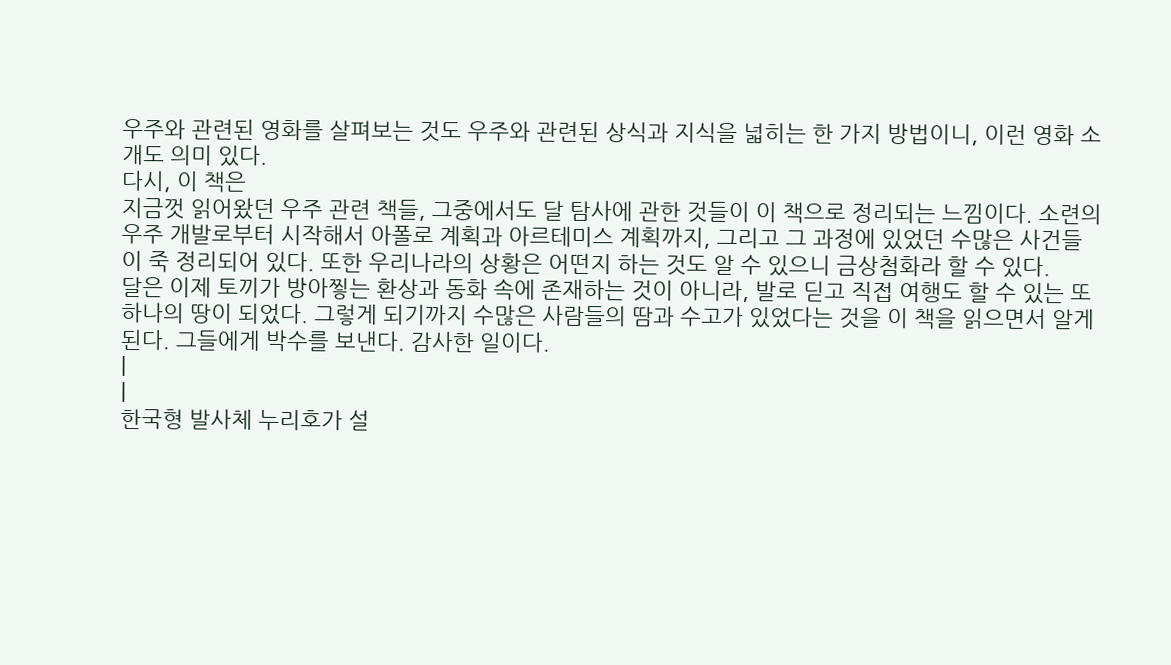우주와 관련된 영화를 살펴보는 것도 우주와 관련된 상식과 지식을 넓히는 한 가지 방법이니, 이런 영화 소개도 의미 있다.
다시, 이 책은
지금껏 읽어왔던 우주 관련 책들, 그중에서도 달 탐사에 관한 것들이 이 책으로 정리되는 느낌이다. 소련의 우주 개발로부터 시작해서 아폴로 계획과 아르테미스 계획까지, 그리고 그 과정에 있었던 수많은 사건들이 죽 정리되어 있다. 또한 우리나라의 상황은 어떤지 하는 것도 알 수 있으니 금상첨화라 할 수 있다.
달은 이제 토끼가 방아찧는 환상과 동화 속에 존재하는 것이 아니라, 발로 딛고 직접 여행도 할 수 있는 또 하나의 땅이 되었다. 그렇게 되기까지 수많은 사람들의 땀과 수고가 있었다는 것을 이 책을 읽으면서 알게 된다. 그들에게 박수를 보낸다. 감사한 일이다.
|
|
한국형 발사체 누리호가 설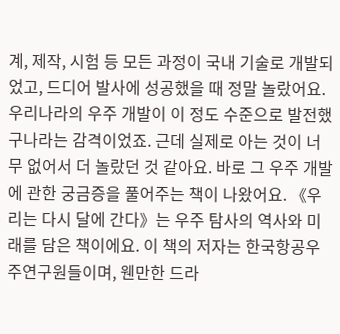계, 제작, 시험 등 모든 과정이 국내 기술로 개발되었고, 드디어 발사에 성공했을 때 정말 놀랐어요. 우리나라의 우주 개발이 이 정도 수준으로 발전했구나라는 감격이었죠. 근데 실제로 아는 것이 너무 없어서 더 놀랐던 것 같아요. 바로 그 우주 개발에 관한 궁금증을 풀어주는 책이 나왔어요. 《우리는 다시 달에 간다》는 우주 탐사의 역사와 미래를 담은 책이에요. 이 책의 저자는 한국항공우주연구원들이며, 웬만한 드라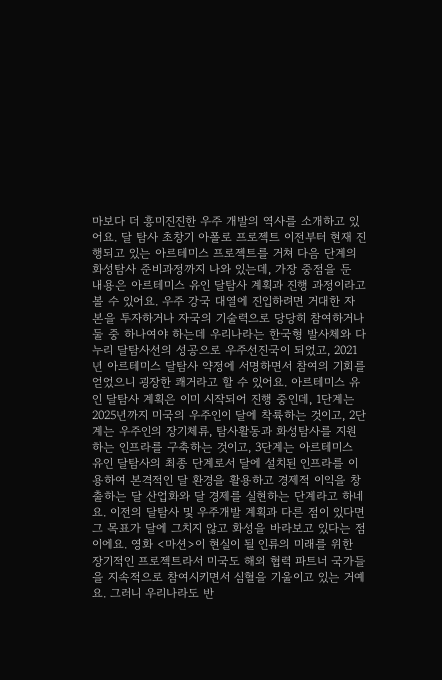마보다 더 흥미진진한 우주 개발의 역사를 소개하고 있어요. 달 탐사 초창기 아폴로 프로젝트 이전부터 현재 진행되고 있는 아르테미스 프로젝트를 거쳐 다음 단계의 화성탐사 준비과정까지 나와 있는데, 가장 중점을 둔 내용은 아르테미스 유인 달탐사 계획과 진행 과정이라고 볼 수 있어요. 우주 강국 대열에 진입하려면 거대한 자본을 투자하거나 자국의 기술력으로 당당히 참여하거나 둘 중 하나여야 하는데 우리나라는 한국형 발사체와 다누리 달탐사선의 성공으로 우주선진국이 되었고, 2021년 아르테미스 달탐사 약정에 서명하면서 참여의 기회를 얻었으니 굉장한 쾌거라고 할 수 있어요. 아르테미스 유인 달탐사 계획은 이미 시작되어 진행 중인데, 1단계는 2025년까지 미국의 우주인이 달에 착륙하는 것이고, 2단계는 우주인의 장기체류, 탐사활동과 화성탐사를 지원하는 인프라를 구축하는 것이고, 3단계는 아르테미스 유인 달탐사의 최종 단계로서 달에 설치된 인프라를 이용하여 본격적인 달 환경을 활용하고 경제적 이익을 창출하는 달 산업화와 달 경제를 실현하는 단계라고 하네요. 이전의 달탐사 및 우주개발 계획과 다른 점이 있다면 그 목표가 달에 그치지 않고 화성을 바라보고 있다는 점이에요. 영화 <마션>이 현실이 될 인류의 미래를 위한 장기적인 프로젝트라서 미국도 해외 협력 파트너 국가들을 지속적으로 참여시키면서 심혈을 기울이고 있는 거예요. 그러니 우리나라도 반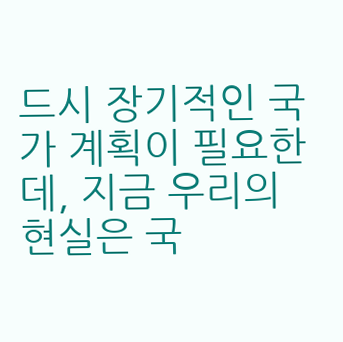드시 장기적인 국가 계획이 필요한데, 지금 우리의 현실은 국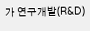가 연구개발(R&D)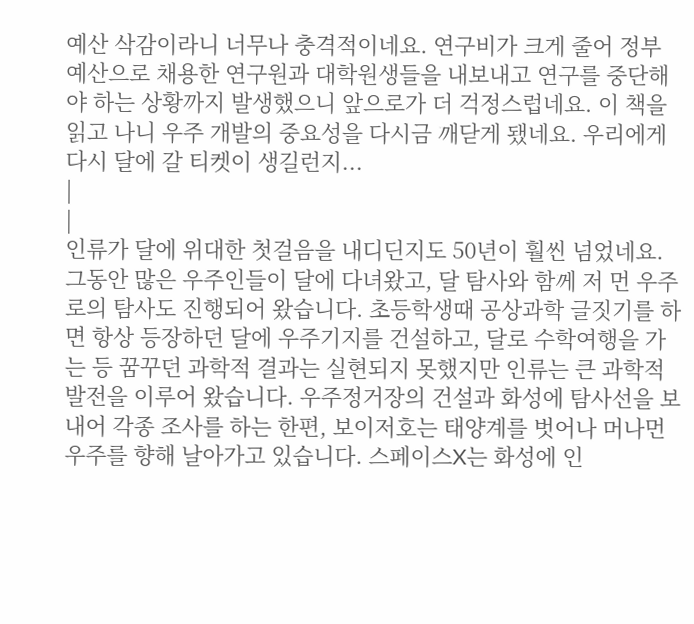예산 삭감이라니 너무나 충격적이네요. 연구비가 크게 줄어 정부 예산으로 채용한 연구원과 대학원생들을 내보내고 연구를 중단해야 하는 상황까지 발생했으니 앞으로가 더 걱정스럽네요. 이 책을 읽고 나니 우주 개발의 중요성을 다시금 깨닫게 됐네요. 우리에게 다시 달에 갈 티켓이 생길런지...
|
|
인류가 달에 위대한 첫걸음을 내디딘지도 50년이 훨씬 넘었네요. 그동안 많은 우주인들이 달에 다녀왔고, 달 탐사와 함께 저 먼 우주로의 탐사도 진행되어 왔습니다. 초등학생때 공상과학 글짓기를 하면 항상 등장하던 달에 우주기지를 건설하고, 달로 수학여행을 가는 등 꿈꾸던 과학적 결과는 실현되지 못했지만 인류는 큰 과학적 발전을 이루어 왔습니다. 우주정거장의 건설과 화성에 탐사선을 보내어 각종 조사를 하는 한편, 보이저호는 태양계를 벗어나 머나먼 우주를 향해 날아가고 있습니다. 스페이스X는 화성에 인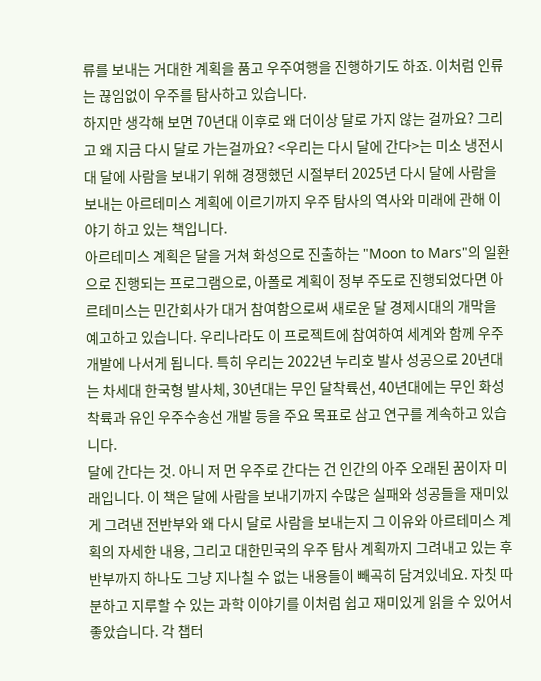류를 보내는 거대한 계획을 품고 우주여행을 진행하기도 하죠. 이처럼 인류는 끊임없이 우주를 탐사하고 있습니다.
하지만 생각해 보면 70년대 이후로 왜 더이상 달로 가지 않는 걸까요? 그리고 왜 지금 다시 달로 가는걸까요? <우리는 다시 달에 간다>는 미소 냉전시대 달에 사람을 보내기 위해 경쟁했던 시절부터 2025년 다시 달에 사람을 보내는 아르테미스 계획에 이르기까지 우주 탐사의 역사와 미래에 관해 이야기 하고 있는 책입니다.
아르테미스 계획은 달을 거쳐 화성으로 진출하는 "Moon to Mars"의 일환으로 진행되는 프로그램으로, 아폴로 계획이 정부 주도로 진행되었다면 아르테미스는 민간회사가 대거 참여함으로써 새로운 달 경제시대의 개막을 예고하고 있습니다. 우리나라도 이 프로젝트에 참여하여 세계와 함께 우주 개발에 나서게 됩니다. 특히 우리는 2022년 누리호 발사 성공으로 20년대는 차세대 한국형 발사체, 30년대는 무인 달착륙선, 40년대에는 무인 화성착륙과 유인 우주수송선 개발 등을 주요 목표로 삼고 연구를 계속하고 있습니다.
달에 간다는 것. 아니 저 먼 우주로 간다는 건 인간의 아주 오래된 꿈이자 미래입니다. 이 책은 달에 사람을 보내기까지 수많은 실패와 성공들을 재미있게 그려낸 전반부와 왜 다시 달로 사람을 보내는지 그 이유와 아르테미스 계획의 자세한 내용, 그리고 대한민국의 우주 탐사 계획까지 그려내고 있는 후반부까지 하나도 그냥 지나칠 수 없는 내용들이 빼곡히 담겨있네요. 자칫 따분하고 지루할 수 있는 과학 이야기를 이처럼 쉽고 재미있게 읽을 수 있어서 좋았습니다. 각 챕터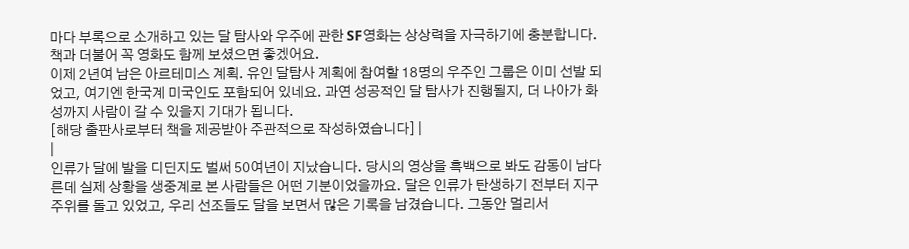마다 부록으로 소개하고 있는 달 탐사와 우주에 관한 SF영화는 상상력을 자극하기에 충분합니다. 책과 더불어 꼭 영화도 함께 보셨으면 좋겠어요.
이제 2년여 남은 아르테미스 계획. 유인 달탐사 계획에 참여할 18명의 우주인 그룹은 이미 선발 되었고, 여기엔 한국계 미국인도 포함되어 있네요. 과연 성공적인 달 탐사가 진행될지, 더 나아가 화성까지 사람이 갈 수 있을지 기대가 됩니다.
[해당 출판사로부터 책을 제공받아 주관적으로 작성하였습니다] |
|
인류가 달에 발을 디딘지도 벌써 50여년이 지났습니다. 당시의 영상을 흑백으로 봐도 감동이 남다른데 실제 상황을 생중계로 본 사람들은 어떤 기분이었을까요. 달은 인류가 탄생하기 전부터 지구 주위를 돌고 있었고, 우리 선조들도 달을 보면서 많은 기록을 남겼습니다. 그동안 멀리서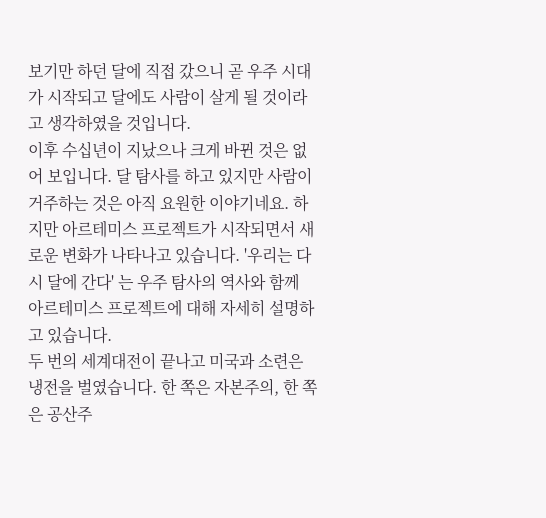보기만 하던 달에 직접 갔으니 곧 우주 시대가 시작되고 달에도 사람이 살게 될 것이라고 생각하였을 것입니다.
이후 수십년이 지났으나 크게 바뀐 것은 없어 보입니다. 달 탐사를 하고 있지만 사람이 거주하는 것은 아직 요원한 이야기네요. 하지만 아르테미스 프로젝트가 시작되면서 새로운 변화가 나타나고 있습니다. '우리는 다시 달에 간다' 는 우주 탐사의 역사와 함께 아르테미스 프로젝트에 대해 자세히 설명하고 있습니다.
두 번의 세계대전이 끝나고 미국과 소련은 냉전을 벌였습니다. 한 쪽은 자본주의, 한 쪽은 공산주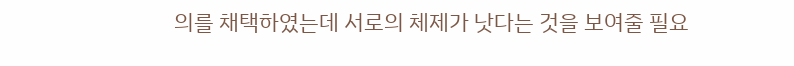의를 채택하였는데 서로의 체제가 낫다는 것을 보여줄 필요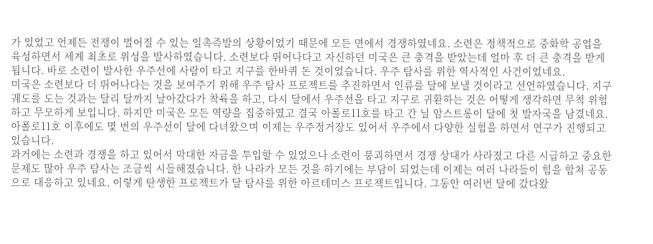가 있었고 언제든 전쟁이 벌어질 수 있는 일촉즉발의 상황이었기 때문에 모든 면에서 경쟁하였네요. 소련은 정책적으로 중화학 공업을 육성하면서 세계 최초로 위성을 발사하였습니다. 소련보다 뛰어나다고 자신하던 미국은 큰 충격을 받았는데 얼마 후 더 큰 충격을 받게 됩니다. 바로 소련이 발사한 우주선에 사람이 타고 지구를 한바퀴 돈 것이었습니다. 우주 탐사를 위한 역사적인 사건이었네요.
미국은 소련보다 더 뛰어나다는 것을 보여주기 위해 우주 탐사 프로젝트를 추진하면서 인류를 달에 보낼 것이라고 선언하였습니다. 지구 궤도를 도는 것과는 달리 달까지 날아갔다가 착륙을 하고, 다시 달에서 우주선을 타고 지구로 귀환하는 것은 어떻게 생각하면 무척 위험하고 무모하게 보입니다. 하지만 미국은 모든 역량을 집중하였고 결국 아폴로11호를 타고 간 닐 암스트롱이 달에 첫 발자국을 남겼네요. 아폴로11호 이후에도 몇 번의 우주선이 달에 다녀왔으며 이제는 우주정거장도 있어서 우주에서 다양한 실험을 하면서 연구가 진행되고 있습니다.
과거에는 소련과 경쟁을 하고 있어서 막대한 자금을 투입할 수 있었으나 소련이 붕괴하면서 경쟁 상대가 사라졌고 다른 시급하고 중요한 문제도 많아 우주 탐사는 조금씩 시들해졌습니다. 한 나라가 모든 것을 하기에는 부담이 되었는데 이제는 여러 나라들이 힘을 합쳐 공동으로 대응하고 있네요. 이렇게 탄생한 프로젝트가 달 탐사를 위한 아르테미스 프로젝트입니다. 그동안 여러번 달에 갔다왔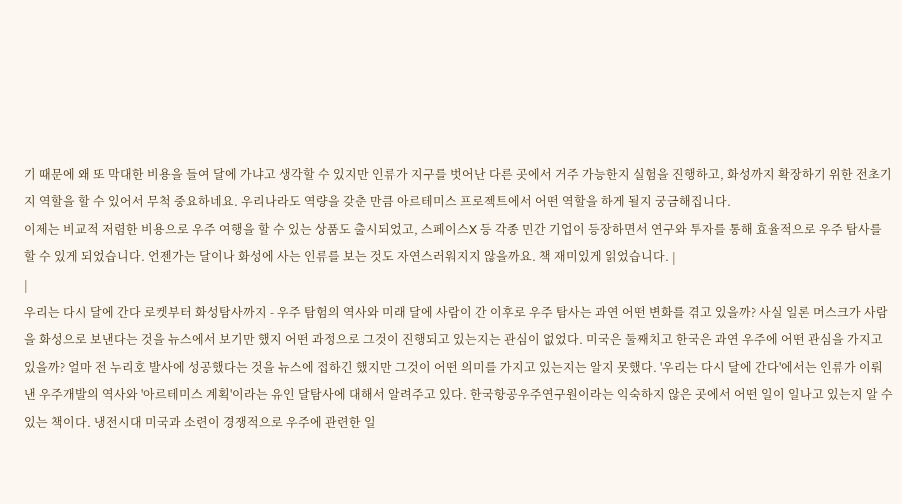기 때문에 왜 또 막대한 비용을 들여 달에 가냐고 생각할 수 있지만 인류가 지구를 벗어난 다른 곳에서 거주 가능한지 실험을 진행하고, 화성까지 확장하기 위한 전초기지 역할을 할 수 있어서 무척 중요하네요. 우리나라도 역량을 갖춘 만큼 아르테미스 프로젝트에서 어떤 역할을 하게 될지 궁금해집니다.
이제는 비교적 저렴한 비용으로 우주 여행을 할 수 있는 상품도 출시되었고, 스페이스X 등 각종 민간 기업이 등장하면서 연구와 투자를 통해 효율적으로 우주 탐사를 할 수 있게 되었습니다. 언젠가는 달이나 화성에 사는 인류를 보는 것도 자연스러워지지 않을까요. 책 재미있게 읽었습니다. |
|
우리는 다시 달에 간다 로켓부터 화성탐사까지 - 우주 탐험의 역사와 미래 달에 사람이 간 이후로 우주 탐사는 과연 어떤 변화를 겪고 있을까? 사실 일론 머스크가 사람을 화성으로 보낸다는 것을 뉴스에서 보기만 했지 어떤 과정으로 그것이 진행되고 있는지는 관심이 없었다. 미국은 둘째치고 한국은 과연 우주에 어떤 관심을 가지고 있을까? 얼마 전 누리호 발사에 성공했다는 것을 뉴스에 접하긴 했지만 그것이 어떤 의미를 가지고 있는지는 알지 못했다. '우리는 다시 달에 간다'에서는 인류가 이뤄낸 우주개발의 역사와 '아르테미스 계획'이라는 유인 달탐사에 대해서 알려주고 있다. 한국항공우주연구원이라는 익숙하지 않은 곳에서 어떤 일이 일나고 있는지 알 수 있는 책이다. 냉전시대 미국과 소련이 경쟁적으로 우주에 관련한 일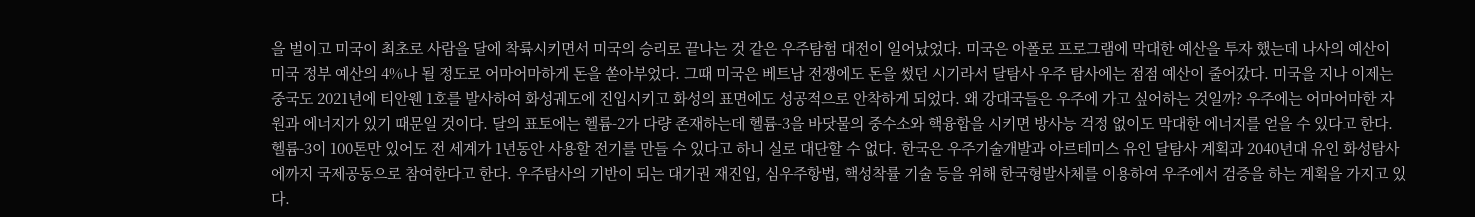을 벌이고 미국이 최초로 사람을 달에 착륙시키면서 미국의 승리로 끝나는 것 같은 우주탐험 대전이 일어났었다. 미국은 아폴로 프로그램에 막대한 예산을 투자 했는데 나사의 예산이 미국 정부 예산의 4%나 될 정도로 어마어마하게 돈을 쏟아부었다. 그때 미국은 베트남 전쟁에도 돈을 썼던 시기라서 달탐사 우주 탐사에는 점점 예산이 줄어갔다. 미국을 지나 이제는 중국도 2021년에 티안웬 1호를 발사하여 화성궤도에 진입시키고 화성의 표면에도 성공적으로 안착하게 되었다. 왜 강대국들은 우주에 가고 싶어하는 것일까? 우주에는 어마어마한 자원과 에너지가 있기 때문일 것이다. 달의 표토에는 헬륨-2가 다량 존재하는데 헬륨-3을 바닷물의 중수소와 핵융합을 시키면 방사능 걱정 없이도 막대한 에너지를 얻을 수 있다고 한다. 헬륨-3이 100톤만 있어도 전 세계가 1년동안 사용할 전기를 만들 수 있다고 하니 실로 대단할 수 없다. 한국은 우주기술개발과 아르테미스 유인 달탐사 계획과 2040년대 유인 화성탐사에까지 국제공동으로 참여한다고 한다. 우주탐사의 기반이 되는 대기권 재진입, 심우주항법, 핵성착률 기술 등을 위해 한국형발사체를 이용하여 우주에서 검증을 하는 계획을 가지고 있다.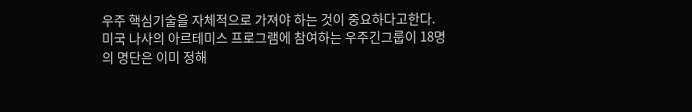우주 핵심기술을 자체적으로 가져야 하는 것이 중요하다고한다. 미국 나사의 아르테미스 프로그램에 참여하는 우주긴그룹이 18명의 명단은 이미 정해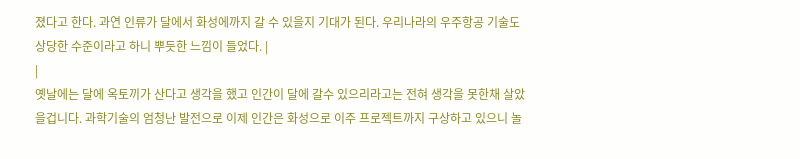졌다고 한다. 과연 인류가 달에서 화성에까지 갈 수 있을지 기대가 된다. 우리나라의 우주항공 기술도 상당한 수준이라고 하니 뿌듯한 느낌이 들었다. |
|
옛날에는 달에 옥토끼가 산다고 생각을 했고 인간이 달에 갈수 있으리라고는 전혀 생각을 못한채 살았을겁니다. 과학기술의 엄청난 발전으로 이제 인간은 화성으로 이주 프로젝트까지 구상하고 있으니 놀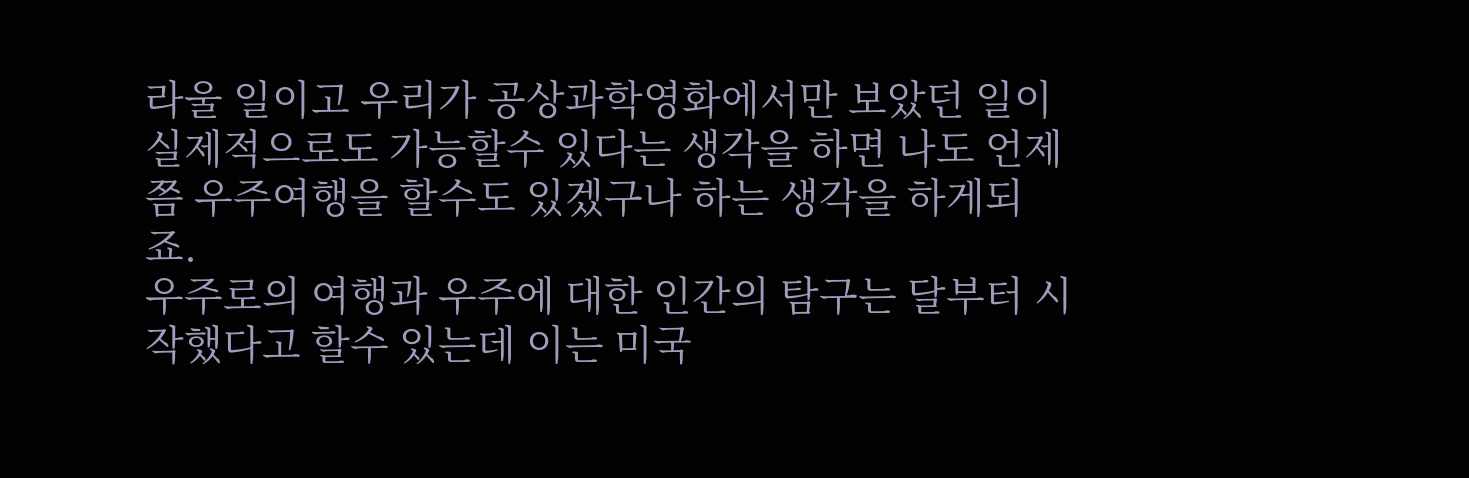라울 일이고 우리가 공상과학영화에서만 보았던 일이 실제적으로도 가능할수 있다는 생각을 하면 나도 언제쯤 우주여행을 할수도 있겠구나 하는 생각을 하게되죠.
우주로의 여행과 우주에 대한 인간의 탐구는 달부터 시작했다고 할수 있는데 이는 미국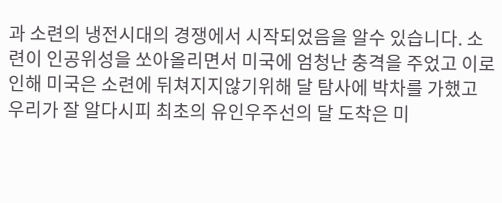과 소련의 냉전시대의 경쟁에서 시작되었음을 알수 있습니다. 소련이 인공위성을 쏘아올리면서 미국에 엄청난 충격을 주었고 이로 인해 미국은 소련에 뒤쳐지지않기위해 달 탐사에 박차를 가했고 우리가 잘 알다시피 최초의 유인우주선의 달 도착은 미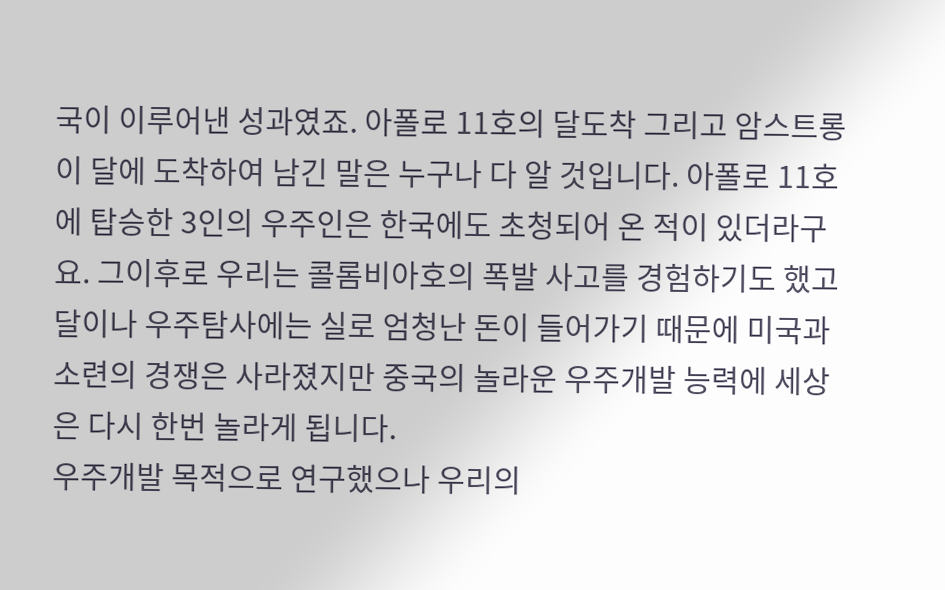국이 이루어낸 성과였죠. 아폴로 11호의 달도착 그리고 암스트롱이 달에 도착하여 남긴 말은 누구나 다 알 것입니다. 아폴로 11호에 탑승한 3인의 우주인은 한국에도 초청되어 온 적이 있더라구요. 그이후로 우리는 콜롬비아호의 폭발 사고를 경험하기도 했고 달이나 우주탐사에는 실로 엄청난 돈이 들어가기 때문에 미국과 소련의 경쟁은 사라졌지만 중국의 놀라운 우주개발 능력에 세상은 다시 한번 놀라게 됩니다.
우주개발 목적으로 연구했으나 우리의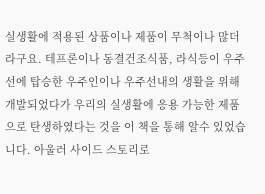실생활에 적용된 상품이나 제품이 무척이나 많더라구요. 테프론이나 동결건조식품, 라식등이 우주선에 탑승한 우주인이나 우주선내의 생활을 위해 개발되었다가 우리의 실생활에 응용 가능한 제품으로 탄생하였다는 것을 이 책을 통해 알수 있었습니다. 아울러 사이드 스토리로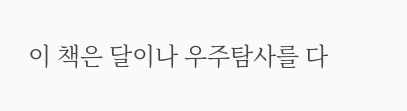이 책은 달이나 우주탐사를 다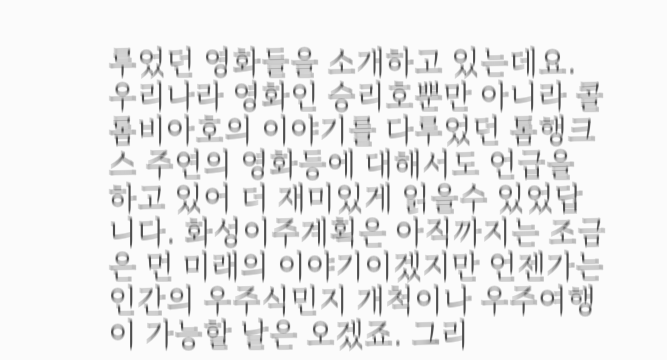루었던 영화들을 소개하고 있는데요. 우리나라 영화인 승리호뿐만 아니라 콜롬비아호의 이야기를 다루었던 톰행크스 주연의 영화등에 대해서도 언급을 하고 있어 더 재미있게 읽을수 있었답니다. 화성이주계획은 아직까지는 조금은 먼 미래의 이야기이겠지만 언젠가는 인간의 우주식민지 개척이나 우주여행이 가능할 날은 오겠죠. 그리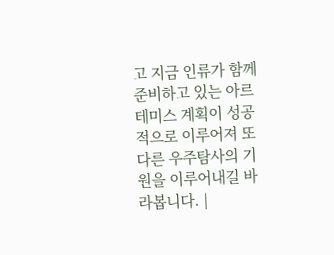고 지금 인류가 함께 준비하고 있는 아르테미스 계획이 성공적으로 이루어져 또 다른 우주탐사의 기원을 이루어내길 바라봅니다. |